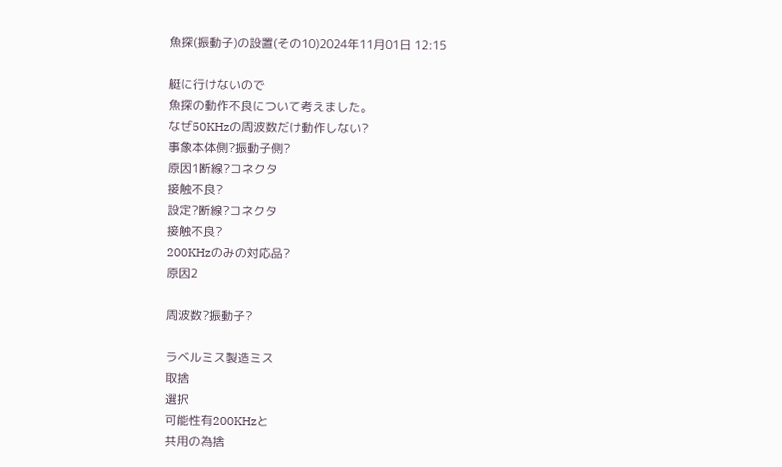魚探(振動子)の設置(その10)2024年11月01日 12:15

艇に行けないので
魚探の動作不良について考えました。
なぜ50KHzの周波数だけ動作しない?
事象本体側?振動子側?
原因1断線?コネクタ
接触不良?
設定?断線?コネクタ
接触不良?
200KHzのみの対応品?
原因2

周波数?振動子?

ラベルミス製造ミス
取捨
選択
可能性有200KHzと
共用の為捨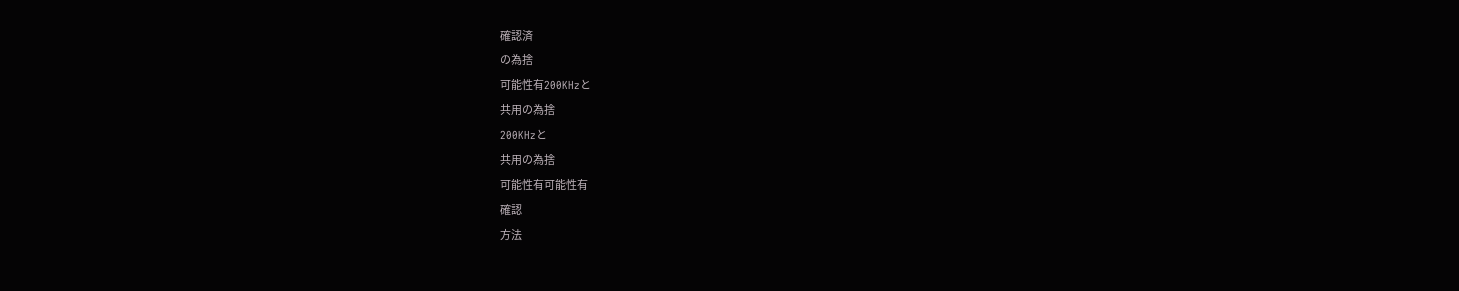確認済
の為捨
可能性有200KHzと
共用の為捨
200KHzと
共用の為捨
可能性有可能性有
確認
方法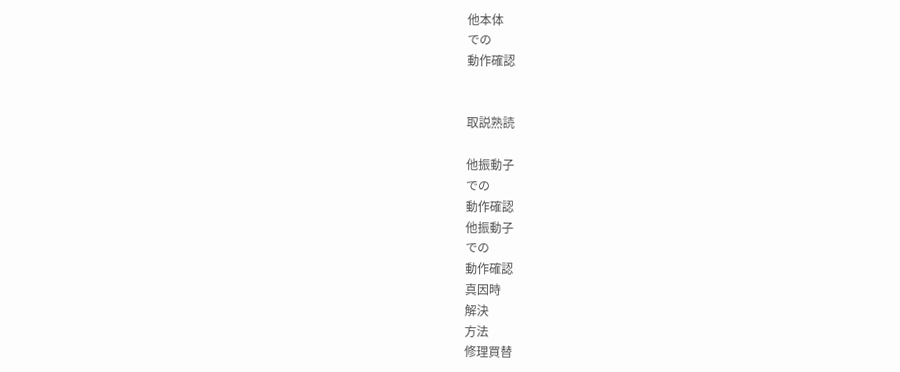他本体
での
動作確認


取説熟読

他振動子
での
動作確認
他振動子
での
動作確認
真因時
解決
方法
修理買替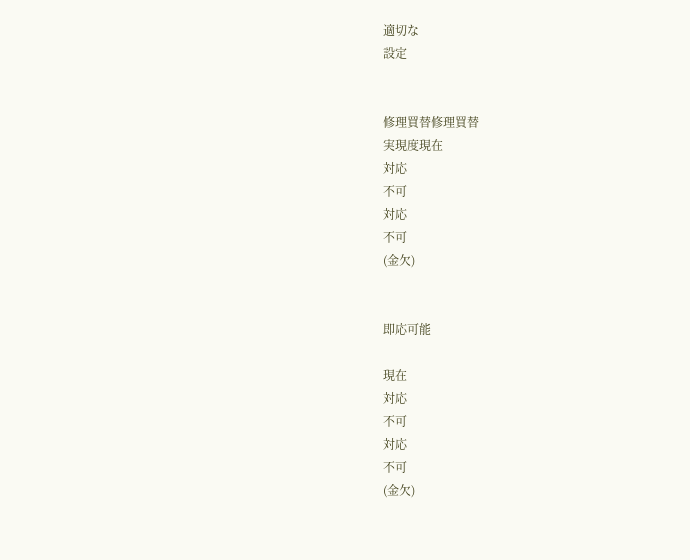適切な
設定


修理買替修理買替
実現度現在
対応
不可
対応
不可
(金欠)


即応可能

現在
対応
不可
対応
不可
(金欠)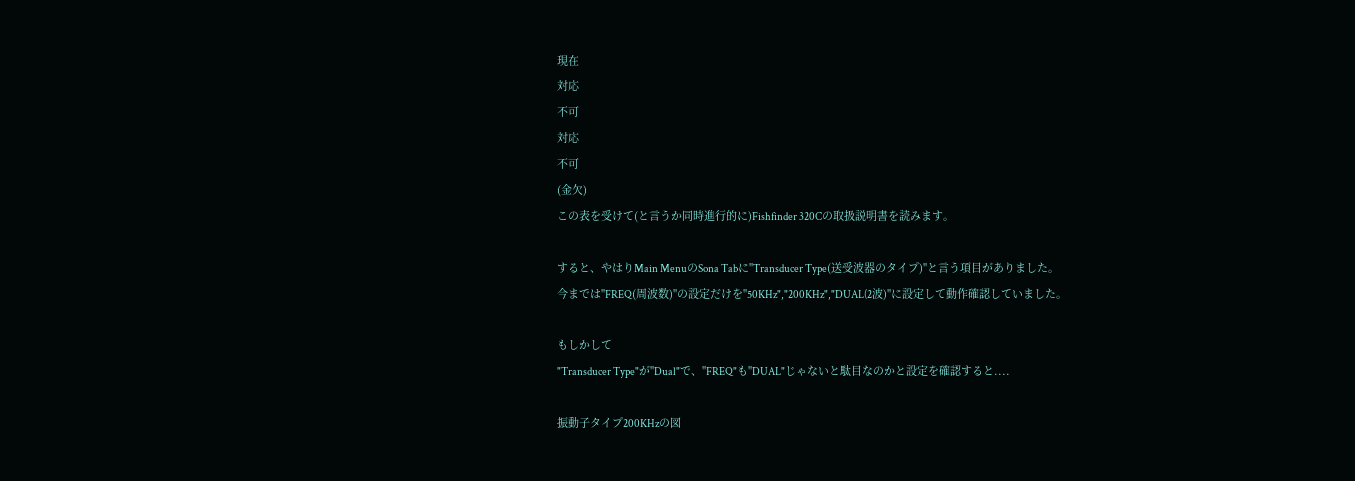現在
対応
不可
対応
不可
(金欠)
この表を受けて(と言うか同時進行的に)Fishfinder 320Cの取扱説明書を読みます。

すると、やはりMain MenuのSona Tabに"Transducer Type(送受波器のタイプ)"と言う項目がありました。
今までは"FREQ(周波数)"の設定だけを"50KHz","200KHz","DUAL(2波)"に設定して動作確認していました。

もしかして
"Transducer Type"が"Dual"で、"FREQ"も"DUAL"じゃないと駄目なのかと設定を確認すると....

振動子タイプ200KHzの図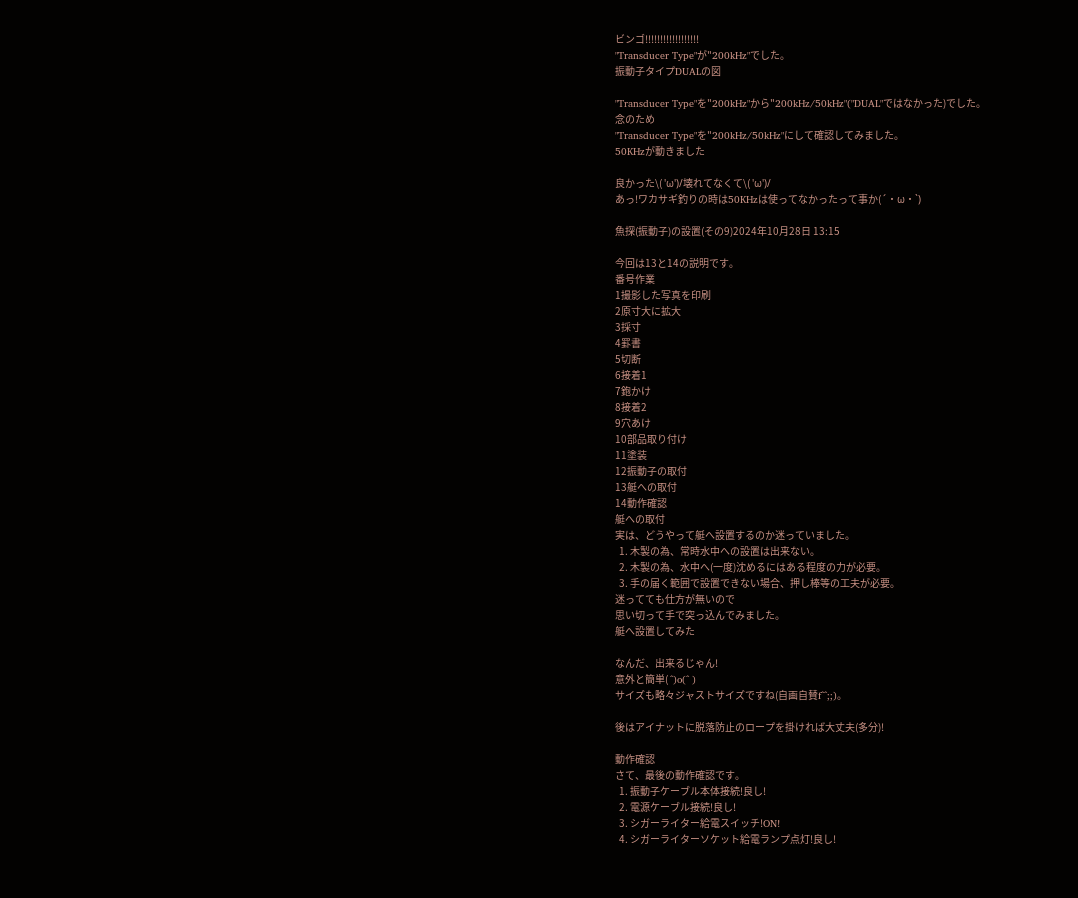ビンゴ!!!!!!!!!!!!!!!!!!
"Transducer Type"が"200kHz"でした。
振動子タイプDUALの図

"Transducer Type"を"200kHz"から"200kHz/50kHz"("DUAL"ではなかった)でした。
念のため
"Transducer Type"を"200kHz/50kHz"にして確認してみました。
50KHzが動きました

良かった\( 'ω')/壊れてなくて\( 'ω')/
あっ!ワカサギ釣りの時は50KHzは使ってなかったって事か(´・ω・`)

魚探(振動子)の設置(その9)2024年10月28日 13:15

今回は13と14の説明です。
番号作業
1撮影した写真を印刷
2原寸大に拡大
3採寸
4罫書
5切断
6接着1
7鉋かけ
8接着2
9穴あけ
10部品取り付け
11塗装
12振動子の取付
13艇への取付
14動作確認
艇への取付
実は、どうやって艇へ設置するのか迷っていました。
  1. 木製の為、常時水中への設置は出来ない。
  2. 木製の為、水中へ(一度)沈めるにはある程度の力が必要。
  3. 手の届く範囲で設置できない場合、押し棒等の工夫が必要。
迷ってても仕方が無いので
思い切って手で突っ込んでみました。
艇へ設置してみた

なんだ、出来るじゃん!
意外と簡単( ^)o(^ )
サイズも略々ジャストサイズですね(自画自賛f^^;;)。

後はアイナットに脱落防止のロープを掛ければ大丈夫(多分)!

動作確認
さて、最後の動作確認です。
  1. 振動子ケーブル本体接続!良し!
  2. 電源ケーブル接続!良し!
  3. シガーライター給電スイッチ!ON!
  4. シガーライターソケット給電ランプ点灯!良し!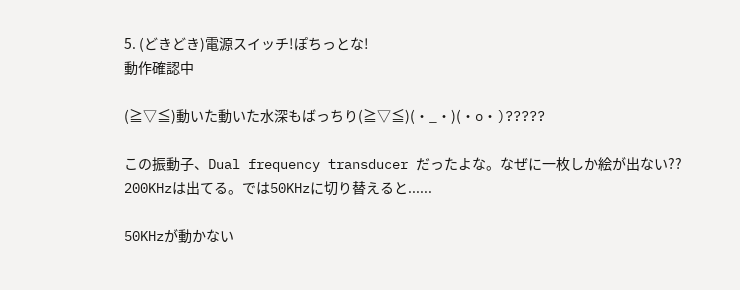5. (どきどき)電源スイッチ!ぽちっとな!
動作確認中

(≧▽≦)動いた動いた水深もばっちり(≧▽≦)(・_・)(・o・)?????

この振動子、Dual frequency transducer だったよな。なぜに一枚しか絵が出ない??
200KHzは出てる。では50KHzに切り替えると......

50KHzが動かない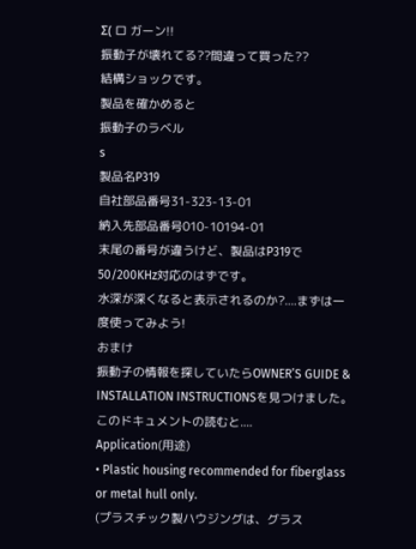Σ( ロ ガーン!!
振動子が壊れてる??間違って買った??
結構ショックです。
製品を確かめると
振動子のラベル
s
製品名P319
自社部品番号31-323-13-01
納入先部品番号010-10194-01
末尾の番号が違うけど、製品はP319で50/200KHz対応のはずです。
水深が深くなると表示されるのか?....まずは一度使ってみよう!
おまけ
振動子の情報を探していたらOWNER’S GUIDE & INSTALLATION INSTRUCTIONSを見つけました。
このドキュメントの読むと....
Application(用途)
• Plastic housing recommended for fiberglass or metal hull only.
(プラスチック製ハウジングは、グラス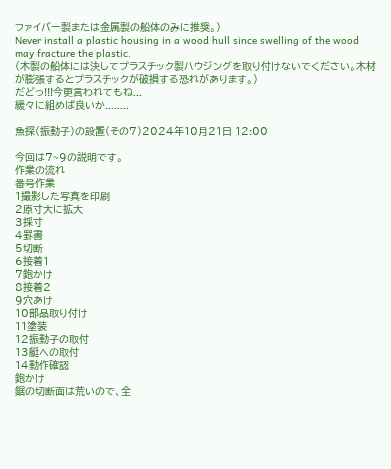ファイバー製または金属製の船体のみに推奨。)
Never install a plastic housing in a wood hull since swelling of the wood may fracture the plastic.
(木製の船体には決してプラスチック製ハウジングを取り付けないでください。木材が膨張するとプラスチックが破損する恐れがあります。)
だどっ!!!今更言われてもね...
緩々に組めば良いか........

魚探(振動子)の設置(その7)2024年10月21日 12:00

今回は7~9の説明です。
作業の流れ
番号作業
1撮影した写真を印刷
2原寸大に拡大
3採寸
4罫書
5切断
6接着1
7鉋かけ
8接着2
9穴あけ
10部品取り付け
11塗装
12振動子の取付
13艇への取付
14動作確認
鉋かけ
鋸の切断面は荒いので、全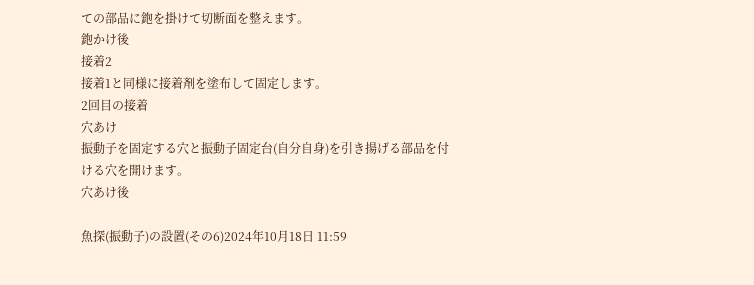ての部品に鉋を掛けて切断面を整えます。
鉋かけ後
接着2
接着1と同様に接着剤を塗布して固定します。
2回目の接着
穴あけ
振動子を固定する穴と振動子固定台(自分自身)を引き揚げる部品を付ける穴を開けます。
穴あけ後

魚探(振動子)の設置(その6)2024年10月18日 11:59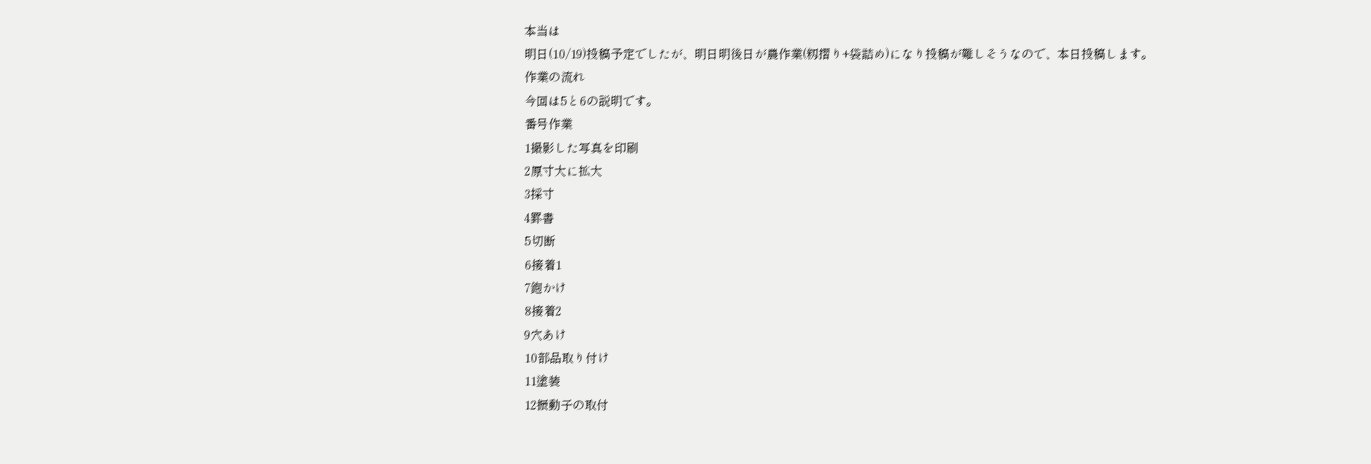本当は
明日(10/19)投稿予定でしたが、明日明後日が農作業(籾摺り+袋詰め)になり投稿が難しそうなので、本日投稿します。
作業の流れ
今回は5と6の説明です。
番号作業
1撮影した写真を印刷
2原寸大に拡大
3採寸
4罫書
5切断
6接着1
7鉋かけ
8接着2
9穴あけ
10部品取り付け
11塗装
12振動子の取付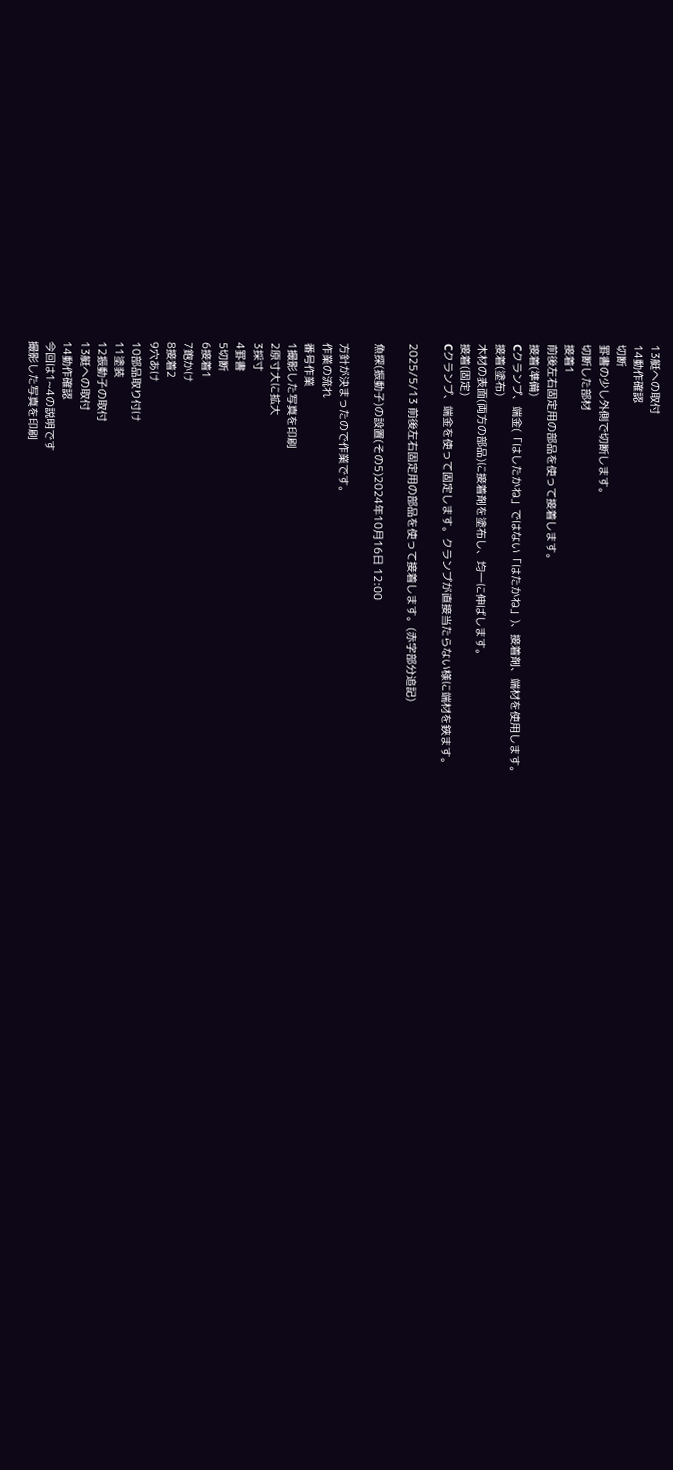13艇への取付
14動作確認
切断
罫書の少し外側で切断します。
切断した部材
接着1
前後左右固定用の部品を使って接着します。
接着(準備)
Cクランプ、端金(「はしたかね」ではない「はたかね」)、接着剤、端材を使用します。
接着(塗布)
木材の表面(両方の部品)に接着剤を塗布し、均一に伸ばします。
接着(固定)
Cクランプ、端金を使って固定します。クランプが直接当たらない様に端材を鋏ます。

2025/5/13 前後左右固定用の部品を使って接着します。(赤字部分追記)

魚探(振動子)の設置(その5)2024年10月16日 12:00

方針が決まったので作業です。
作業の流れ
番号作業
1撮影した写真を印刷
2原寸大に拡大
3採寸
4罫書
5切断
6接着1
7鉋かけ
8接着2
9穴あけ
10部品取り付け
11塗装
12振動子の取付
13艇への取付
14動作確認
今回は1~4の説明です
撮影した写真を印刷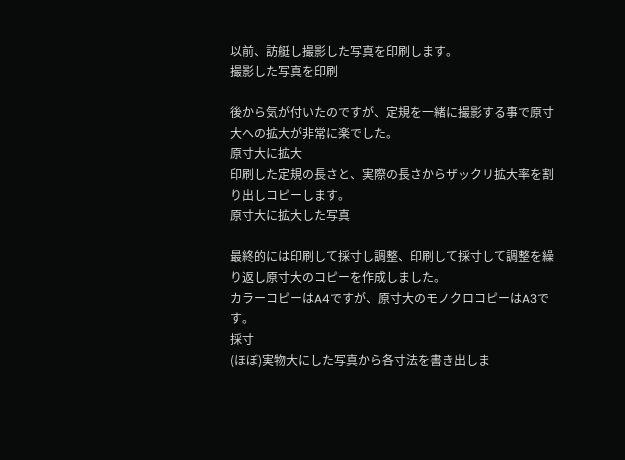以前、訪艇し撮影した写真を印刷します。
撮影した写真を印刷

後から気が付いたのですが、定規を一緒に撮影する事で原寸大への拡大が非常に楽でした。
原寸大に拡大
印刷した定規の長さと、実際の長さからザックリ拡大率を割り出しコピーします。
原寸大に拡大した写真

最終的には印刷して採寸し調整、印刷して採寸して調整を繰り返し原寸大のコピーを作成しました。
カラーコピーはA4ですが、原寸大のモノクロコピーはA3です。
採寸
(ほぼ)実物大にした写真から各寸法を書き出しま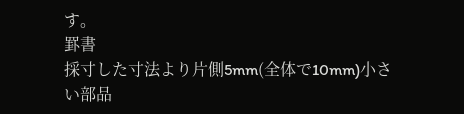す。
罫書
採寸した寸法より片側5mm(全体で10mm)小さい部品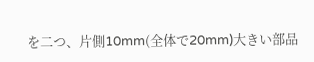を二つ、片側10mm(全体で20mm)大きい部品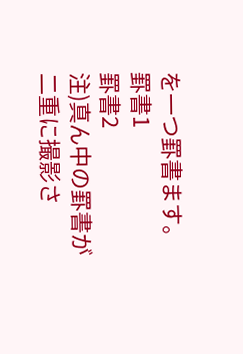を一つ罫書ます。
罫書1
罫書2
注)真ん中の罫書が二重に撮影さ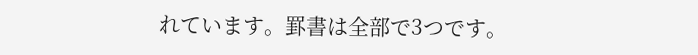れています。罫書は全部で3つです。